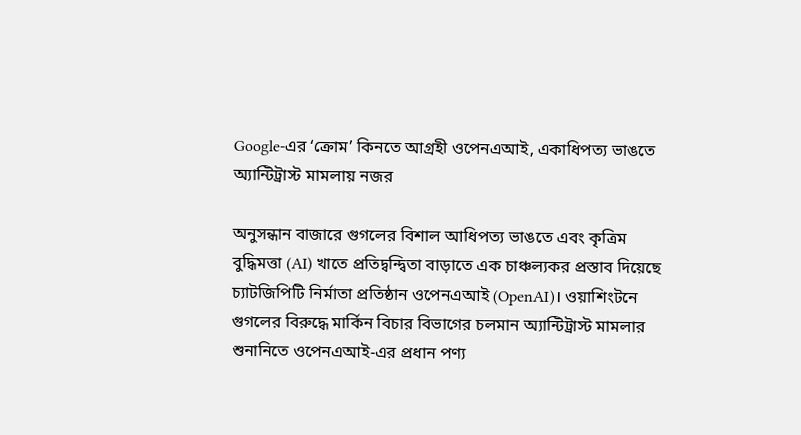Google-এর ‘ক্রোম’ কিনতে আগ্রহী ওপেনএআই, একাধিপত্য ভাঙতে অ্যান্টিট্রাস্ট মামলায় নজর

অনুসন্ধান বাজারে গুগলের বিশাল আধিপত্য ভাঙতে এবং কৃত্রিম বুদ্ধিমত্তা (AI) খাতে প্রতিদ্বন্দ্বিতা বাড়াতে এক চাঞ্চল্যকর প্রস্তাব দিয়েছে চ্যাটজিপিটি নির্মাতা প্রতিষ্ঠান ওপেনএআই (OpenAI)। ওয়াশিংটনে গুগলের বিরুদ্ধে মার্কিন বিচার বিভাগের চলমান অ্যান্টিট্রাস্ট মামলার শুনানিতে ওপেনএআই-এর প্রধান পণ্য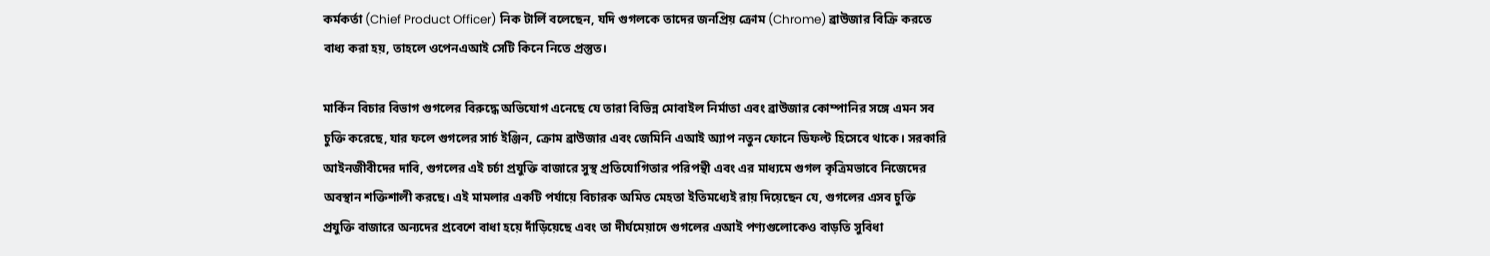কর্মকর্তা (Chief Product Officer) নিক টার্লি বলেছেন, যদি গুগলকে তাদের জনপ্রিয় ক্রোম (Chrome) ব্রাউজার বিক্রি করতে বাধ্য করা হয়, তাহলে ওপেনএআই সেটি কিনে নিতে প্রস্তুত।

মার্কিন বিচার বিভাগ গুগলের বিরুদ্ধে অভিযোগ এনেছে যে তারা বিভিন্ন মোবাইল নির্মাতা এবং ব্রাউজার কোম্পানির সঙ্গে এমন সব চুক্তি করেছে, যার ফলে গুগলের সার্চ ইঞ্জিন, ক্রোম ব্রাউজার এবং জেমিনি এআই অ্যাপ নতুন ফোনে ডিফল্ট হিসেবে থাকে। সরকারি আইনজীবীদের দাবি, গুগলের এই চর্চা প্রযুক্তি বাজারে সুস্থ প্রতিযোগিতার পরিপন্থী এবং এর মাধ্যমে গুগল কৃত্রিমভাবে নিজেদের অবস্থান শক্তিশালী করছে। এই মামলার একটি পর্যায়ে বিচারক অমিত মেহতা ইতিমধ্যেই রায় দিয়েছেন যে, গুগলের এসব চুক্তি প্রযুক্তি বাজারে অন্যদের প্রবেশে বাধা হয়ে দাঁড়িয়েছে এবং তা দীর্ঘমেয়াদে গুগলের এআই পণ্যগুলোকেও বাড়তি সুবিধা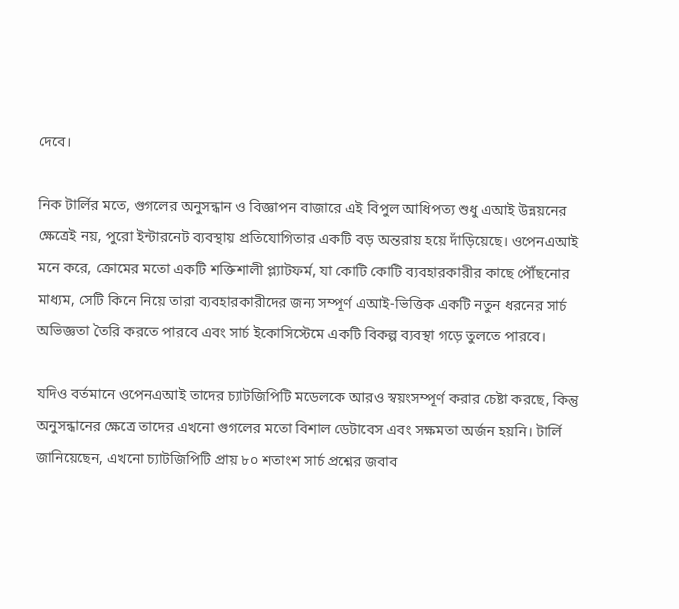দেবে।

নিক টার্লির মতে, গুগলের অনুসন্ধান ও বিজ্ঞাপন বাজারে এই বিপুল আধিপত্য শুধু এআই উন্নয়নের ক্ষেত্রেই নয়, পুরো ইন্টারনেট ব্যবস্থায় প্রতিযোগিতার একটি বড় অন্তরায় হয়ে দাঁড়িয়েছে। ওপেনএআই মনে করে, ক্রোমের মতো একটি শক্তিশালী প্ল্যাটফর্ম, যা কোটি কোটি ব্যবহারকারীর কাছে পৌঁছনোর মাধ্যম, সেটি কিনে নিয়ে তারা ব্যবহারকারীদের জন্য সম্পূর্ণ এআই-ভিত্তিক একটি নতুন ধরনের সার্চ অভিজ্ঞতা তৈরি করতে পারবে এবং সার্চ ইকোসিস্টেমে একটি বিকল্প ব্যবস্থা গড়ে তুলতে পারবে।

যদিও বর্তমানে ওপেনএআই তাদের চ্যাটজিপিটি মডেলকে আরও স্বয়ংসম্পূর্ণ করার চেষ্টা করছে, কিন্তু অনুসন্ধানের ক্ষেত্রে তাদের এখনো গুগলের মতো বিশাল ডেটাবেস এবং সক্ষমতা অর্জন হয়নি। টার্লি জানিয়েছেন, এখনো চ্যাটজিপিটি প্রায় ৮০ শতাংশ সার্চ প্রশ্নের জবাব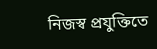নিজস্ব প্রযুক্তিতে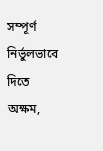সম্পূর্ণ নির্ভুলভাবে দিতে অক্ষম,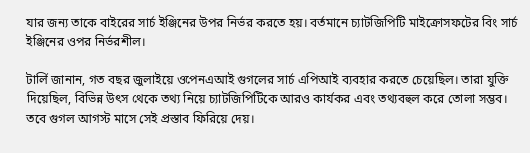যার জন্য তাকে বাইরের সার্চ ইঞ্জিনের উপর নির্ভর করতে হয়। বর্তমানে চ্যাটজিপিটি মাইক্রোসফটের বিং সার্চ ইঞ্জিনের ওপর নির্ভরশীল।

টার্লি জানান, গত বছর জুলাইয়ে ওপেনএআই গুগলের সার্চ এপিআই ব্যবহার করতে চেয়েছিল। তারা যুক্তি দিয়েছিল, বিভিন্ন উৎস থেকে তথ্য নিয়ে চ্যাটজিপিটিকে আরও কার্যকর এবং তথ্যবহুল করে তোলা সম্ভব। তবে গুগল আগস্ট মাসে সেই প্রস্তাব ফিরিয়ে দেয়।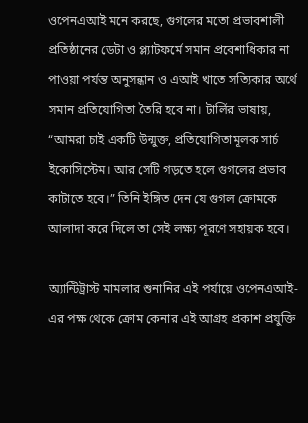ওপেনএআই মনে করছে, গুগলের মতো প্রভাবশালী প্রতিষ্ঠানের ডেটা ও প্ল্যাটফর্মে সমান প্রবেশাধিকার না পাওয়া পর্যন্ত অনুসন্ধান ও এআই খাতে সত্যিকার অর্থে সমান প্রতিযোগিতা তৈরি হবে না। টার্লির ভাষায়, “আমরা চাই একটি উন্মুক্ত, প্রতিযোগিতামূলক সার্চ ইকোসিস্টেম। আর সেটি গড়তে হলে গুগলের প্রভাব কাটাতে হবে।” তিনি ইঙ্গিত দেন যে গুগল ক্রোমকে আলাদা করে দিলে তা সেই লক্ষ্য পূরণে সহায়ক হবে।

অ্যান্টিট্রাস্ট মামলার শুনানির এই পর্যায়ে ওপেনএআই-এর পক্ষ থেকে ক্রোম কেনার এই আগ্রহ প্রকাশ প্রযুক্তি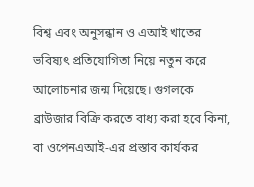বিশ্ব এবং অনুসন্ধান ও এআই খাতের ভবিষ্যৎ প্রতিযোগিতা নিয়ে নতুন করে আলোচনার জন্ম দিয়েছে। গুগলকে ব্রাউজার বিক্রি করতে বাধ্য করা হবে কিনা, বা ওপেনএআই-এর প্রস্তাব কার্যকর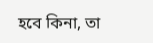হবে কিনা, তা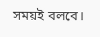সময়ই বলবে।